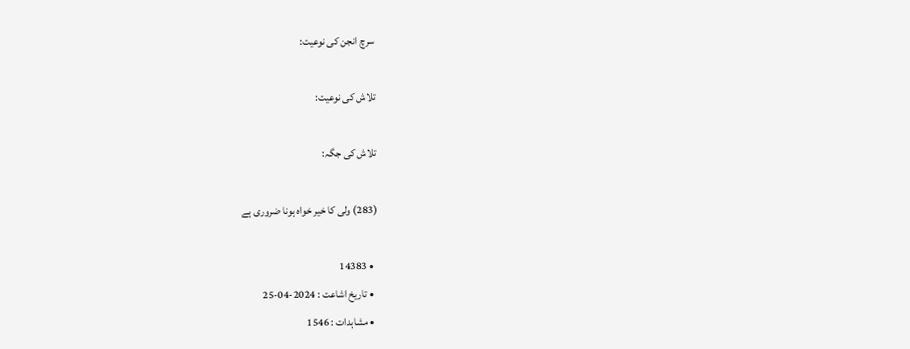سرچ انجن کی نوعیت:

تلاش کی نوعیت:

تلاش کی جگہ:

(283) ولی کا خیر خواہ ہونا ضروری ہے

  • 14383
  • تاریخ اشاعت : 2024-04-25
  • مشاہدات : 1546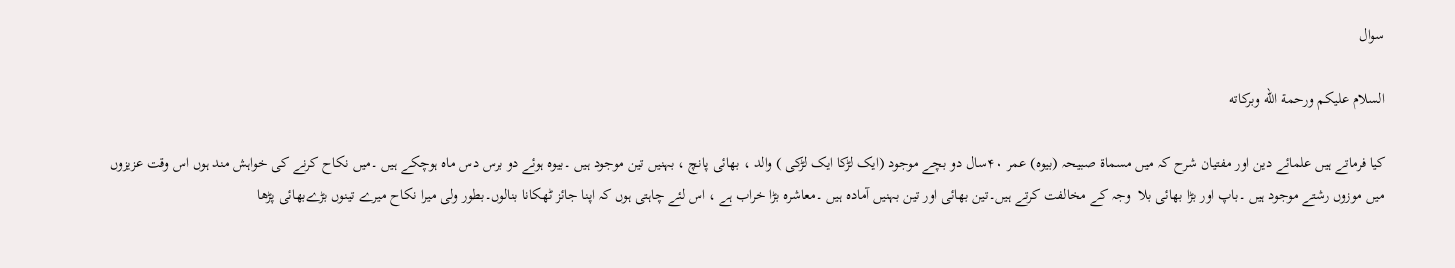سوال

السلام عليكم ورحمة الله وبركاته

کیا فرماتے ہیں علمائے دین اور مفتیان شرح کہ میں مسماۃ صبیحہ (بیوہ) عمر ۴۰سال دو بچے موجود (ایک لڑکا ایک لڑکی ) والد ، بھائی پانچ ، بہنیں تین موجود ہیں ۔بیوہ ہوئے دو برس دس ماہ ہوچکے ہیں ۔میں نکاح کرنے کی خواہش مند ہوں اس وقت عزیزوں میں موزوں رشتے موجود ہیں ۔باپ اور بڑا بھائی بلا  وجہ کے مخالفت کرتے ہیں۔تین بھائی اور تین بہنیں آمادہ ہیں ۔معاشرہ بڑا خراب ہے ، اس لئے چاہتی ہوں کہ اپنا جائز ٹھکانا بنالوں۔بطور ولی میرا نکاح میرے تینوں بڑےبھائی پڑھا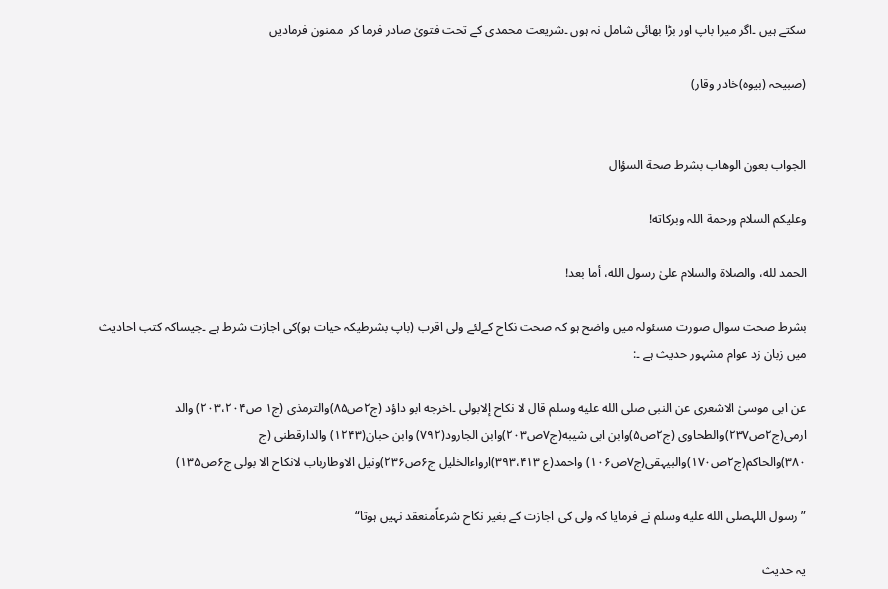سکتے ہیں ۔اگر میرا باپ اور بڑا بھائی شامل نہ ہوں ۔شریعت محمدی کے تحت فتویٰ صادر فرما کر  ممنون فرمادیں

(صبیحہ (بیوہ)خادر وقار)


الجواب بعون الوهاب بشرط صحة السؤال

وعلیکم السلام ورحمة اللہ وبرکاته!

الحمد لله، والصلاة والسلام علىٰ رسول الله، أما بعد!

بشرط صحت سوال صورت مسئولہ میں واضح ہو کہ صحت نکاح کےلئے ولی اقرب (باپ بشرطیکہ حیات ہو)کی اجازت شرط ہے ۔جیساکہ کتب احادیث میں زبان زد عوام مشہور حدیث ہے ۔:

عن ابی موسیٰ الاشعری عن النبی صلى الله عليه وسلم قال لا نکاح إلابولی ۔اخرجه ابو داؤد (ج۲ص۸۵)والترمذی (ج۱ ص۲۰۳،۲۰۴) والد ارمی(ج۲ص۲۳۷)والطحاوی (ج۲ص۵)وابن ابی شیبه(ج۷ص۲۰۳)وابن الجارود(۷۹۲) وابن حبان(۱۲۴۳) والدارقطنی (ج  ۳۸۰)والحاکم(ج۲ص۱۷۰)والبیہقی(ج۷ص۱۰۶) واحمد(ع ۳۹۳،۴۱۳)ارواءالخلیل ج۶ص۲۳۶)ونیل الاوطارباب لانکاح الا بولی ج۶ص۱۳۵)

”رسول اللہصلى الله عليه وسلم نے فرمایا کہ ولی کی اجازت کے بغیر نکاح شرعاًمنعقد نہیں ہوتا“

یہ حدیث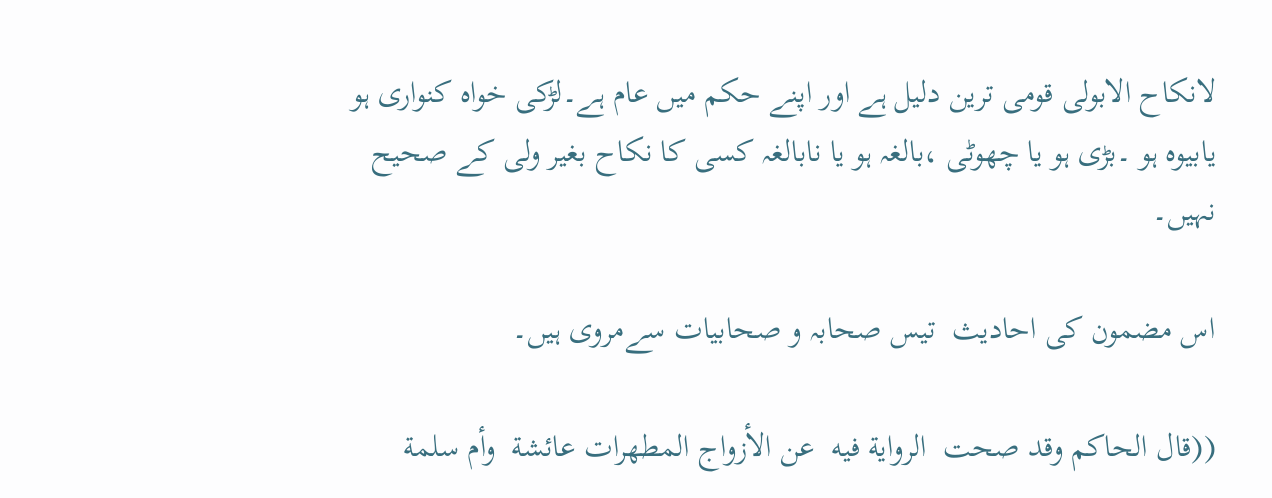لانکاح الابولی قومی ترین دلیل ہے اور اپنے حکم میں عام ہے۔لڑکی خواہ کنواری ہو یابیوہ ہو ۔بڑی ہو یا چھوٹی ،بالغہ ہو یا نابالغہ کسی کا نکاح بغیر ولی کے صحیح نہیں۔

اس مضمون کی احادیث  تیس صحابہ و صحابیات سےمروی ہیں۔

((قال الحاكم وقد صحت  الرواية فيه  عن الأزواج المطهرات عائشة  وأم سلمة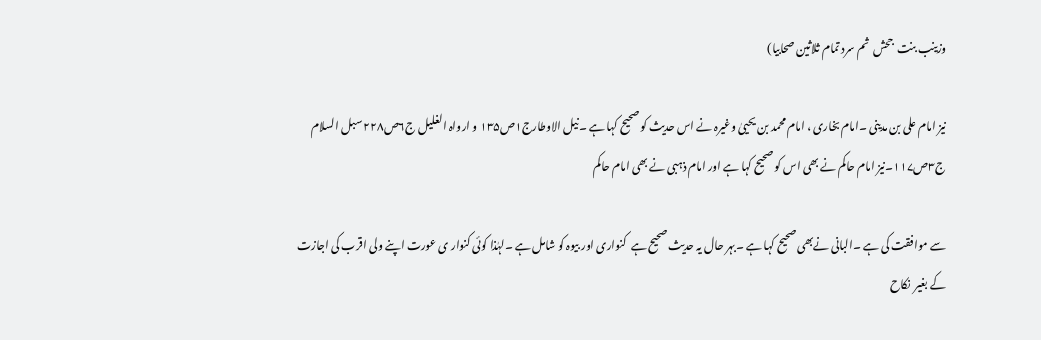وزينب بنت  جحش  ثم سرد تمام ثلاثين صحابيا)

نیز امام علی بن مدینی ۔امام بخاری ، امام محمد بن یحییٰ وغیرہ نے اس حدیث کو صحیح کہا ہے ۔نیل الاوطارج۱ص۱۳۵ و ارواہ الغلیل ج۶ص۲۲۸ سبل السلام ج۳ص۱۱۷۔نیز امام حاکم نے بھی اس کو صحیح کہا ہے اور امام ذہبی نے بھی امام حاکم

سے موافقت کی ہے ۔البانی نےبھی صحیح کہا ہے ۔بہر حال یہ حدیث صحیح ہے  کنواری اور بیوہ کو شامل ہے ۔لہٰذا کوئی کنوار ی عورت اپنے ولی اقرب کی اجازت کے بغیر  نکاح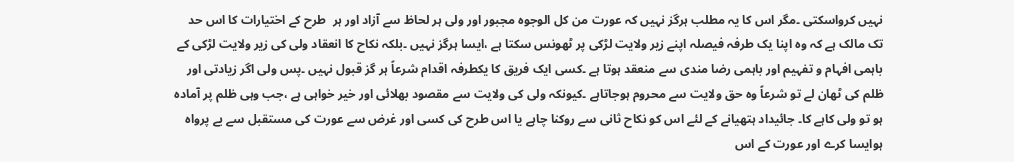نہیں کرواسکتی ۔مگر اس کا یہ مطلب ہرگز نہیں کہ عورت من کل الوجوہ مجبور اور ولی ہر لحاظ سے آزاد اور ہر  طرح کے اختیارات کا اس حد تک مالک ہے کہ وہ اپنا یک طرفہ فیصلہ اپنے زیر ولایت لڑکی پر ٹھونس سکتا ہے ،ایسا ہرگز نہیں ۔بلکہ نکاح کا انعقاد ولی کی زیر ولایت لڑکی کے باہمی افہام و تفہیم اور باہمی رضا مندی سے منعقد ہوتا ہے ۔کسی ایک فریق کا یکطرفہ اقدام شرعاً ہر گز قبول نہیں ۔پس ولی اگر زیادتی اور ظلم کی ٹھان لے تو شرعاً وہ حق ولایت سے محروم ہوجاتاہے ۔کیونکہ ولی کی ولایت سے مقصود بھلائی اور خیر خواہی ہے ،جب وہی ظلم پر آمادہ ہو تو ولی کاہے کا۔ جائیداد ہتھیانے کے لئے اس کو نکاح ثانی سے روکنا چاہے یا اس طرح کی کسی اور غرض سے عورت کی مستقبل سے بے پرواہ ہوایسا کرے اور عورت کے اس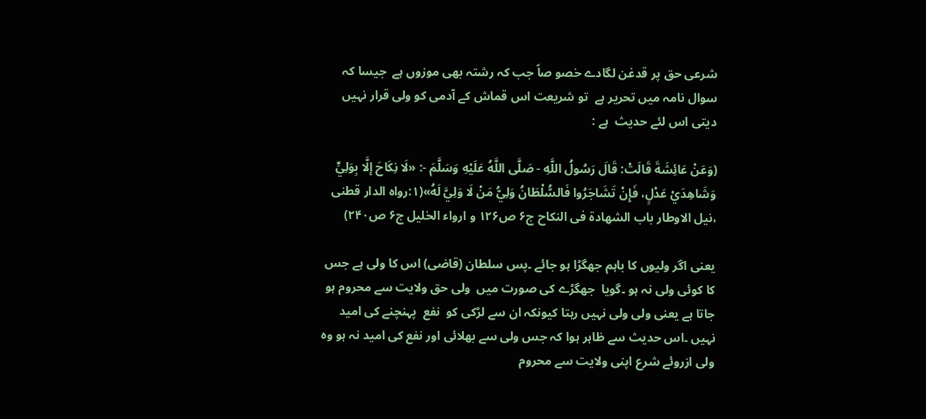شرعی حق پر قدغن لگادے خصو صاً جب کہ رشتہ بھی موزوں ہے  جیسا کہ سوال نامہ میں تحریر ہے  تو شریعت اس قماش کے آدمی کو ولی قرار نہیں دیتی اس لئے حدیث  ہے :

(وَعَنْ عَائِشَةَ قَالَتْ: قَالَ رَسُولُ اللَّهِ - صَلَّى اللَّهُ عَلَيْهِ وَسَلَّمَ -: «لَا نِكَاحَ إلَّا بِوَلِيٍّ وَشَاهِدَيْ عَدْلٍ، فَإِنْ تَشَاجَرُوا فَالسُّلْطَانُ وَلِيُّ مَنْ لَا وَلِيَّ لَهُ»(۱:رواہ الدار قطنی ،نیل الاوطار باب الشھادۃ فی النکاح ج۶ ص۱۲۶ و ارواء الخلیل ج۶ ص۲۴۰)

یعنی اگر ولیوں کا باہم جھگڑا ہو جائے ۔پس سلطان (قاضی) اس کا ولی ہے جس کا کوئی ولی نہ ہو ۔گویا  جھگڑے کی صورت میں  ولی حق ولایت سے محروم ہو جاتا ہے یعنی ولی ولی نہیں رہتا کیونکہ ان سے لڑکی کو  نفع  پہنچنے کی امید نہیں ۔اس حدیث سے ظاہر ہوا کہ جس ولی سے بھلائی اور نفع کی امید نہ ہو وہ ولی ازروئے شرع اپنی ولایت سے محروم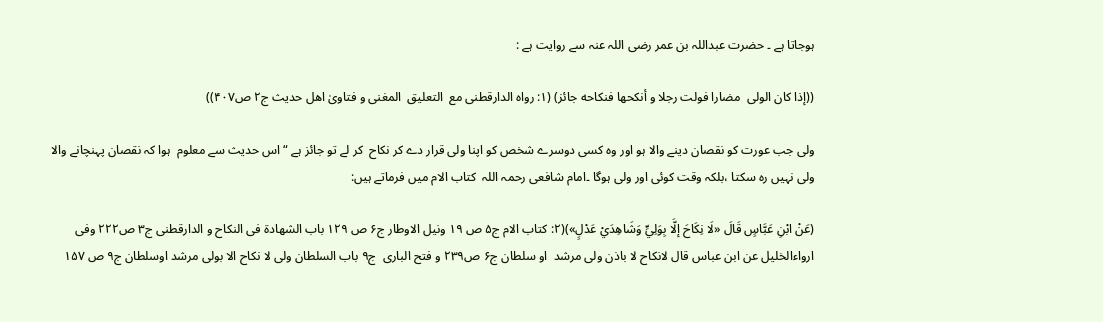ہوجاتا ہے ۔ حضرت عبداللہ بن عمر رضی اللہ عنہ سے روایت ہے :

((إذا كان الولى  مضارا فولت رجلا و أنكحها فنكاحه جائز) (۱: رواہ الدارقطنی مع  التعلیق  المغنی و فتاویٰ اھل حدیث ج۲ ص۴۰۷))

ولی جب عورت کو نقصان دینے والا ہو اور وہ کسی دوسرے شخص کو اپنا ولی قرار دے کر نکاح  کر لے تو جائز ہے “ اس حدیث سے معلوم  ہوا کہ نقصان پہنچانے والا ولی نہیں رہ سکتا ،بلکہ وقت کوئی اور ولی ہوگا ۔امام شافعی رحمہ اللہ  کتاب الام میں فرماتے ہیں:

(عَنْ ابْنِ عَبَّاسٍ قَالَ «لَا نِكَاحَ إلَّا بِوَلِيٍّ وَشَاهِدَيْ عَدْلٍ»)(۲: کتاب الام ج۵ ص ۱۹ ونیل الاوطار ج۶ ص ۱۲۹ باب الشھادۃ فی النکاح و الدارقطنی ج۳ ص۲۲۲ وفی  ارواءالخلیل عن ابن عباس قال لانکاح لا باذن ولی مرشد  او سلطان ج۶ ص۲۳۹ و فتح الباری  ج۹ باب السلطان ولی لا نکاح الا بولی مرشد اوسلطان ج۹ ص ۱۵۷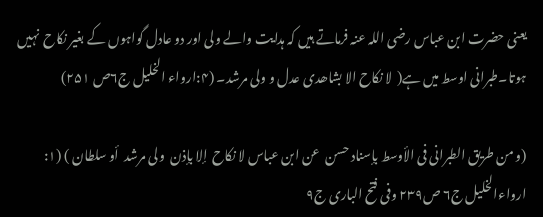یعنی حضرت ابن عباس رضی اللہ عنہ فرماتے ہیں کہ ہدایت والے ولی اور دو عادل گواہوں کے بغیر نکاح  نہیں ہوتا۔طبرانی اوسط میں ہے(  لا نکاح الا بشاھدی عدل و ولی مرشد۔ (۴:ارواء الخلیل ج۶ص ۲۵۱)

(و من طريق الطبرانى فى الأوسط بإسناد حسن  عن ابن عباس لا نکاح  إلا بإذن  ولى مرشد  أو سلطان ) (۱: ارواءالخلیل ج۶ ص۲۳۹ وفی فتح الباری ج۹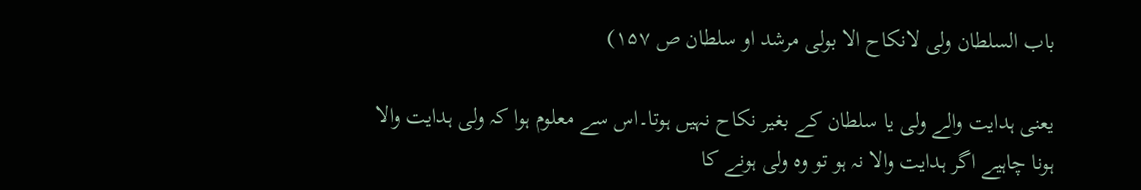باب السلطان ولی لانکاح الا بولی مرشد او سلطان ص ۱۵۷)

یعنی ہدایت والے ولی یا سلطان کے بغیر نکاح نہیں ہوتا۔اس سے معلوم ہوا کہ ولی ہدایت والا ہونا چاہیے اگر ہدایت والا نہ ہو تو وہ ولی ہونے کا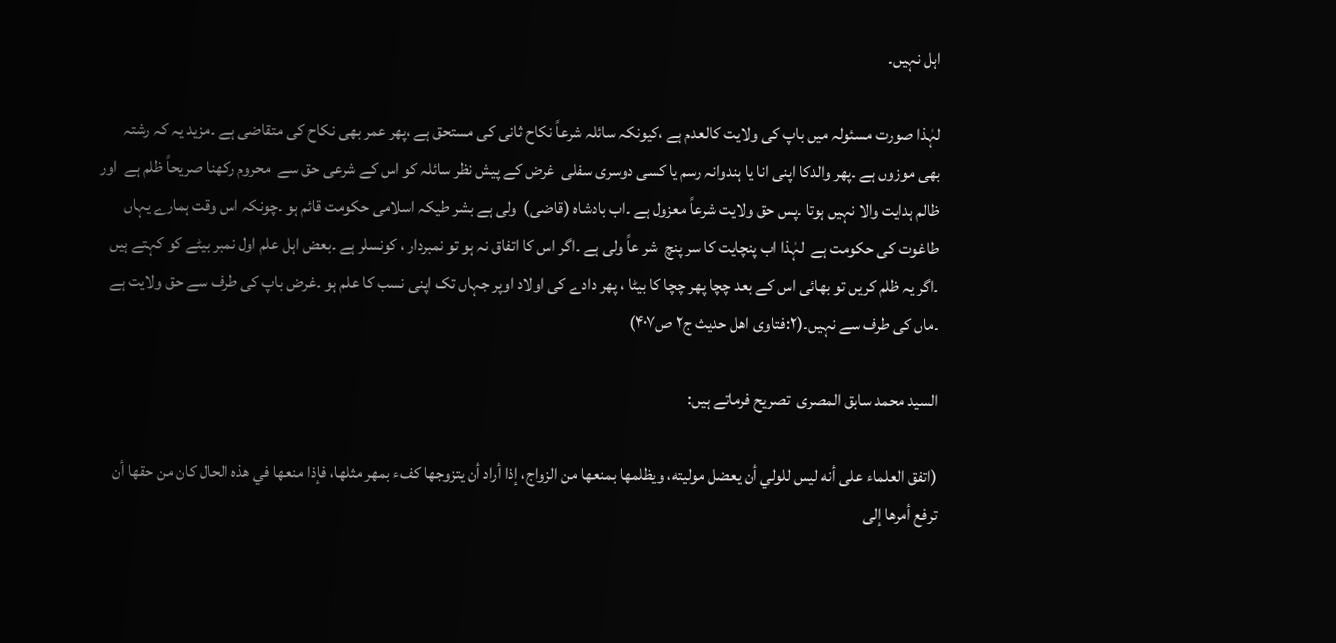اہل نہیں۔

لہٰذا صورت مسئولہ میں باپ کی ولایت کالعدم ہے ،کیونکہ سائلہ شرعاً نکاح ثانی کی مستحق ہے ،پھر عمر بھی نکاح کی متقاضی ہے ۔مزید یہ کہ رشتہ بھی موزوں ہے ۔پھر والدکا اپنی انا یا ہندوانہ رسم یا کسی دوسری سفلی  غرض کے پیش نظر سائلہ کو اس کے شرعی حق سے  محروم رکھنا صریحاً ظلم ہے  اور ظالم ہدایت والا نہیں ہوتا ۔پس حق ولایت شرعاً معزول ہے ۔اب بادشاہ (قاضی)  ولی ہے بشر طیکہ اسلامی حکومت قائم ہو ۔چونکہ اس وقت ہمارے یہاں طاغوت کی حکومت ہے  لہٰذا اب پنچایت کا سر پنچ  شر عاً ولی ہے ۔اگر اس کا اتفاق نہ ہو تو نمبردار ، کونسلر ہے ۔بعض اہل علم اول نمبر بیٹے کو کہتے ہیں ۔اگر یہ ظلم کریں تو بھائی اس کے بعد چچا پھر چچا کا بیٹا ، پھر دادے کی اولاد اوپر جہاں تک اپنی نسب کا علم ہو ۔غرض باپ کی طرف سے حق ولایت ہے ۔ماں کی طرف سے نہیں۔(۲:فتاوی اھل حدیث ج۲ ص۴۰۷)

السید محمد سابق المصری  تصریح فرماتے ہیں:

(اتفق العلماء على أنه ليس للولي أن يعضل موليته، ويظلمها بمنعها من الزواج، إذا أراد أن يتزوجها كفء بمهر مثلها، فإذا منعها في هذه الحال كان من حقها أن ترفع أمرها إلى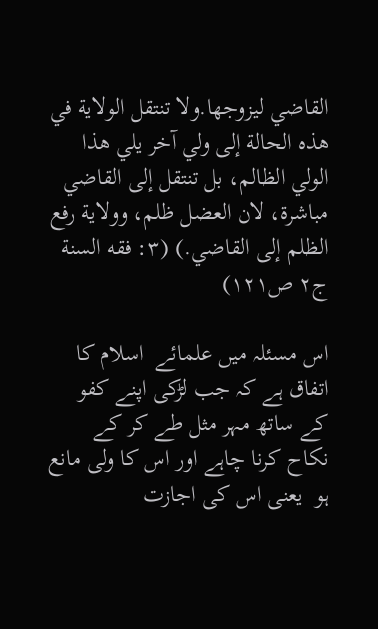القاضي ليزوجها.ولا تنتقل الولاية في هذه الحالة إلى ولي آخر يلي هذا الولي الظالم، بل تنتقل إلى القاضي مباشرة، لان العضل ظلم، وولاية رفع الظلم إلى القاضي.) (۳: فقه السنة ج۲ ص۱۲۱)

اس مسئلہ میں علمائے  اسلام کا اتفاق ہے کہ جب لڑکی اپنے کفو کے ساتھ مہر مثل طے کر کے  نکاح کرنا چاہے اور اس کا ولی مانع ہو  یعنی اس کی اجازت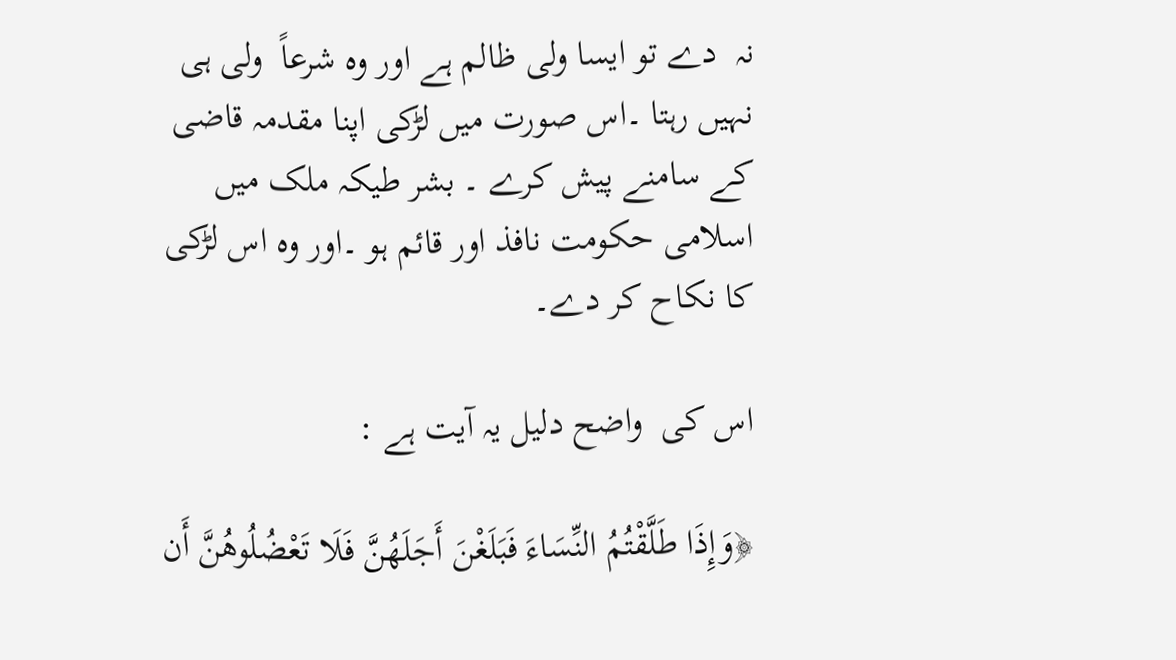نہ  دے تو ایسا ولی ظالم ہے اور وہ شرعاً  ولی ہی نہیں رہتا ۔اس صورت میں لڑکی اپنا مقدمہ قاضی کے سامنے پیش کرے ۔ بشر طیکہ ملک میں اسلامی حکومت نافذ اور قائم ہو ۔اور وہ اس لڑکی کا نکاح کر دے۔

اس کی  واضح دلیل یہ آیت ہے :

﴿وَإِذَا طَلَّقْتُمُ النِّسَاءَ فَبَلَغْنَ أَجَلَهُنَّ فَلَا تَعْضُلُوهُنَّ أَن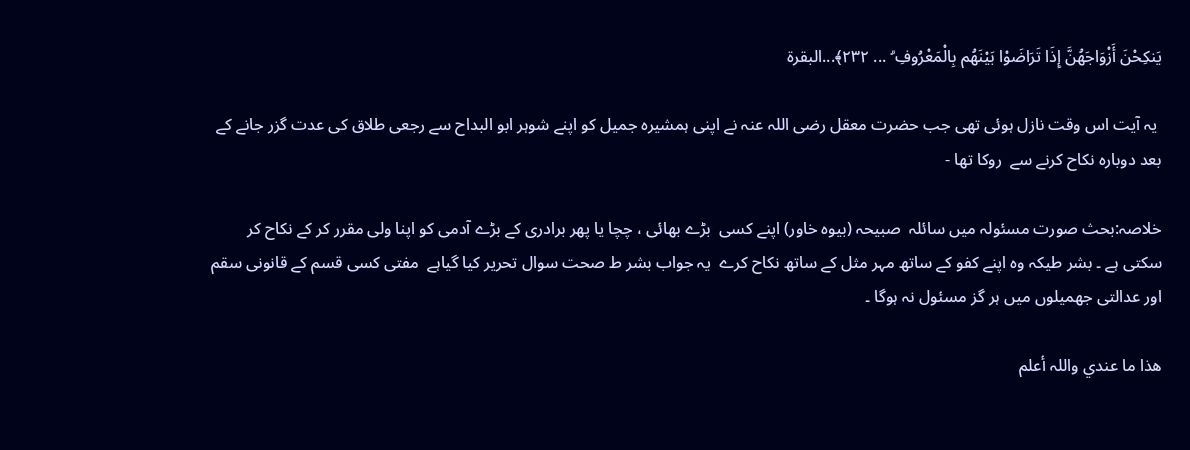يَنكِحْنَ أَزْوَاجَهُنَّ إِذَا تَرَاضَوْا بَيْنَهُم بِالْمَعْرُوفِ ۗ ... ٢٣٢﴾...البقرۃ

 یہ آیت اس وقت نازل ہوئی تھی جب حضرت معقل رضی اللہ عنہ نے اپنی ہمشیرہ جمیل کو اپنے شوہر ابو البداح سے رجعی طلاق کی عدت گزر جانے کے بعد دوبارہ نکاح کرنے سے  روکا تھا -

خلاصہ:بحث صورت مسئولہ میں سائلہ  صبیحہ (بیوہ خاور) اپنے کسی  بڑے بھائی ، چچا یا پھر برادری کے بڑے آدمی کو اپنا ولی مقرر کر کے نکاح کر سکتی ہے ۔ بشر طیکہ وہ اپنے کفو کے ساتھ مہر مثل کے ساتھ نکاح کرے  یہ جواب بشر ط صحت سوال تحریر کیا گیاہے  مفتی کسی قسم کے قانونی سقم اور عدالتی جھمیلوں میں ہر گز مسئول نہ ہوگا ۔

ھذا ما عندي واللہ أعلم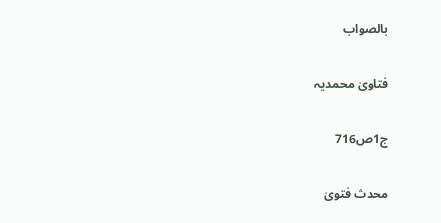بالصواب

فتاویٰ محمدیہ

ج1ص716

محدث فتویٰ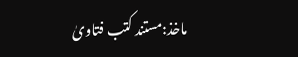ماخذ:مستند کتب فتاویٰ